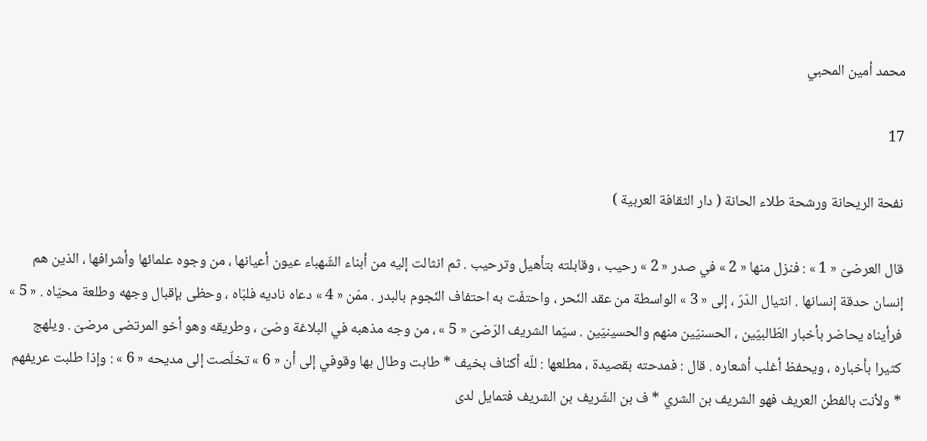محمد أمين المحبي

17

نفحة الريحانة ورشحة طلاء الحانة ( دار الثقافة العربية )

قال العرضىّ « 1 » : فنزل منها « 2 » في صدر « 2 » رحيب ، وقابلته بتأهيل وترحيب . ثم انثالت إليه من أبناء الشّهباء عيون أعيانها ، من وجوه علمائها وأشرافها ، الذين هم إنسان حدقة إنسانها . انثيال الدّرّ ، إلى « 3 » الواسطة من عقد النّحر ، واحتفّت به احتفاف النّجوم بالبدر . ممّن « 4 » دعاه ناديه فلبّاه ، وحظى بإقبال وجهه وطلعة محيّاه . « 5 » فرأيناه يحاضر بأخبار الطّالبيّين ، الحسنيّين منهم والحسينيّين . سيّما الشريف الرّضىّ « 5 » ، من وجه مذهبه في البلاغة وضىّ ، وطريقه وهو أخو المرتضى مرضىّ . ويلهج كثيرا بأخباره ، ويحفظ أغلب أشعاره . قال : فمدحته بقصيدة ، مطلعها : للّه أكناف بخيف * طابت وطال بها وقوفي إلى أن « 6 » تخلّصت إلى مديحه « 6 » : وإذا طلبت عريفهم * ولأنت بالفطن العريف فهو الشريف بن الشري * ف بن الشّريف بن الشريف فتمايل لدى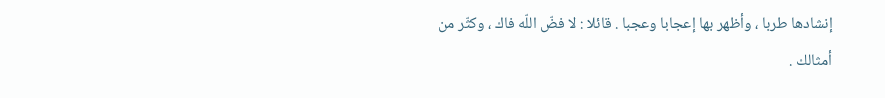إنشادها طربا ، وأظهر بها إعجابا وعجبا . قائلا : لا فضّ اللّه فاك ، وكثّر من أمثالك .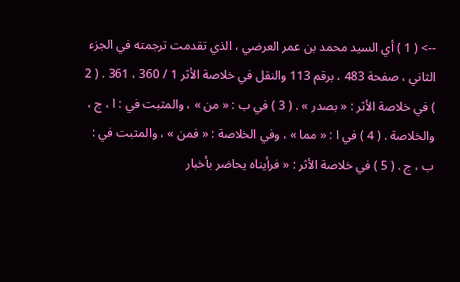--> ( 1 ) أي السيد محمد بن عمر العرضي ، الذي تقدمت ترجمته في الجزء الثاني ، صفحة 483 ، برقم 113 والنقل في خلاصة الأثر 1 / 360 ، 361 . ( 2 ) في خلاصة الأثر : « بصدر » . ( 3 ) في ب : « من » ، والمثبت في : ا ، ج ، والخلاصة . ( 4 ) في ا : « مما » ، وفي الخلاصة : « فمن » ، والمثبت في : ب ، ج . ( 5 ) في خلاصة الأثر : « فرأيناه يحاضر بأخبار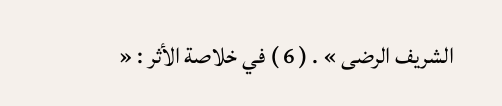الشريف الرضى » . ( 6 ) في خلاصة الأثر : «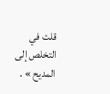قلت في التخلص إلى المديح » .